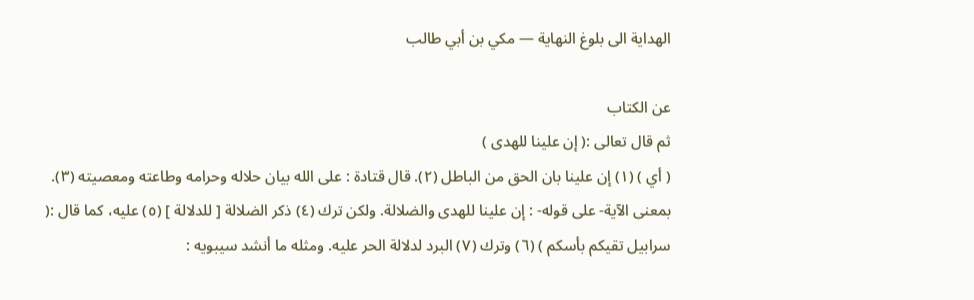الهداية الى بلوغ النهاية — مكي بن أبي طالب

عن الكتاب
ثم قال تعالى :( إن علينا للهدى )
( أي ) (١) إن علينا بان الحق من الباطل (٢). قال قتادة : على الله بيان حلاله وحرامه وطاعته ومعصيته (٣).
بمعنى الآية- على قوله- : إن علينا للهدى والضلالة. ولكن ترك (٤) ذكر الضلالة [ للدلالة ] (٥) عليه، كما قال :( سرابيل تقيكم بأسكم ) (٦) وترك (٧) البرد لدلالة الحر عليه. ومثله ما أنشد سيبويه :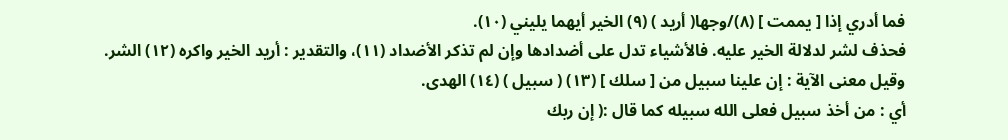فما أدري إذا [ يممت ] (٨)/وجها( أريد ) (٩) الخير أيهما يليني (١٠).
فحذف لشر لدلالة الخير عليه. فالأشياء تدل على أضدادها وإن لم تذكر الأضداد (١١)، والتقدير : أريد الخير واكره (١٢) الشر.
وقيل معنى الآية : إن علينا سبيل من [ سلك ] (١٣) ( سبيل ) (١٤) الهدى.
أي : من أخذ سبيل فعلى الله سبيله كما قال :( إن ربك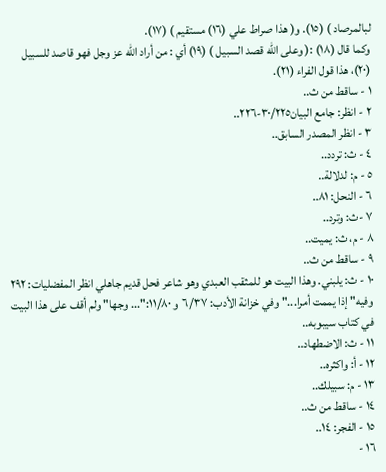لبالمرصاد ) (١٥). و( هذا صراط علي (١٦) مستقيم ) (١٧).
وكما قال (١٨) :( وعلى الله قصد السبيل ) (١٩) أي : من أراد الله عز وجل فهو قاصد للسبيل (٢٠)، هذا قول الفراء (٢١).
١ - ساقط من ث..
٢ - انظر: جامع البيان٣٠/٢٢٥-٢٢٦..
٣ - انظر المصدر السابق..
٤ - ث: تردد..
٥ - م: لدلالة..
٦ - النحل: ٨١..
٧ -ث: وترد..
٨ - م، ث: يميت..
٩ - ساقط من ث..
١٠ - ث: يلبني. وهذا البيت هو للمثقب العبدي وهو شاعر فحل قديم جاهلي انظر المفضليات: ٢٩٢ وفيه" إذا يممت أمرا..." وفي خزانة الأدب: ٦/٣٧ و ١١/٨٠:"... وجها" ولم أقف على هذا البيت في كتاب سيبوبه..
١١ - ث: الاضطهاد..
١٢ - أ: واكثره..
١٣ - م: سبيلك..
١٤ - ساقط من ث..
١٥ - الفجر: ١٤..
١٦ -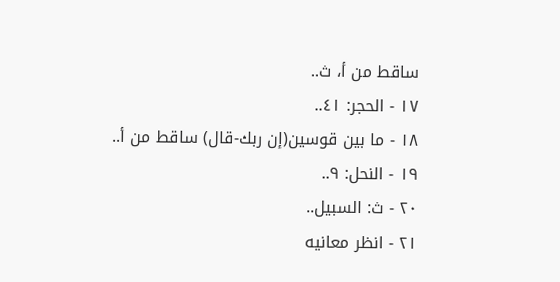ساقط من أ، ث..
١٧ - الحجر: ٤١..
١٨ - ما بين قوسين(إن ربك-قال) ساقط من أ..
١٩ - النحل: ٩..
٢٠ - ث: السبيل..
٢١ - انظر معانيه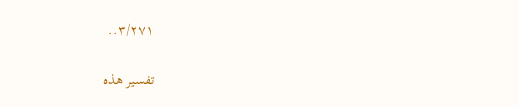٣/٢٧١..

تفسير هذه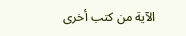الآية من كتب أخرى